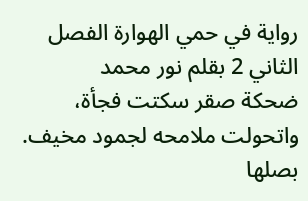رواية في حمي الهوارة الفصل الثاني 2 بقلم نور محمد
ضحكة صقر سكتت فجأة، واتحولت ملامحه لجمود مخيف. بصلها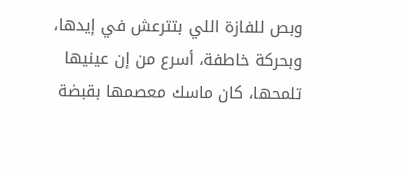وبص للفازة اللي بتترعش في إيدها، وبحركة خاطفة، أسرع من إن عينيها تلمحها، كان ماسك معصمها بقبضة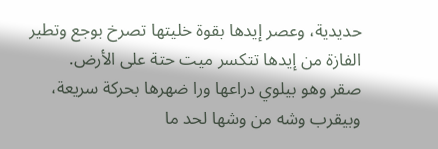حديدية، وعصر إيدها بقوة خليتها تصرخ بوجع وتطير الفازة من إيدها تتكسر ميت حتة على الأرض.
صقر وهو بيلوي دراعها ورا ضهرها بحركة سريعة، وبيقرب وشه من وشها لحد ما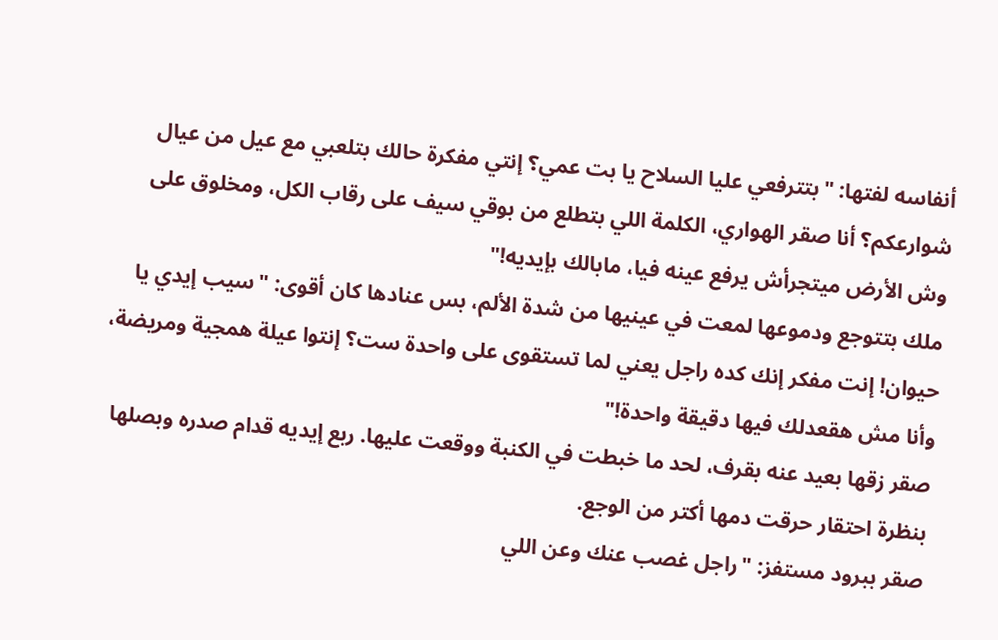أنفاسه لفتها: "بتترفعي عليا السلاح يا بت عمي؟ إنتي مفكرة حالك بتلعبي مع عيل من عيال شوارعكم؟ أنا صقر الهواري، الكلمة اللي بتطلع من بوقي سيف على رقاب الكل، ومخلوق على وش الأرض ميتجرأش يرفع عينه فيا، مابالك بإيديه!"
ملك بتتوجع ودموعها لمعت في عينيها من شدة الألم، بس عنادها كان أقوى: "سيب إيدي يا حيوان! إنت مفكر إنك كده راجل يعني لما تستقوى على واحدة ست؟ إنتوا عيلة همجية ومريضة، وأنا مش هقعدلك فيها دقيقة واحدة!"
صقر زقها بعيد عنه بقرف، لحد ما خبطت في الكنبة ووقعت عليها. ربع إيديه قدام صدره وبصلها بنظرة احتقار حرقت دمها أكتر من الوجع.
صقر ببرود مستفز: "راجل غصب عنك وعن اللي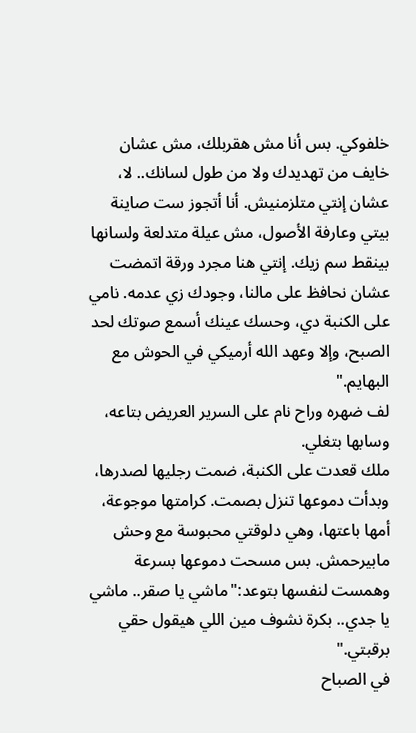خلفوكي. بس أنا مش هقربلك، مش عشان خايف من تهدیدك ولا من طول لسانك.. لا، عشان إنتي متلزمنيش. أنا أتجوز ست صاينة بيتي وعارفة الأصول، مش عيلة متدلعة ولسانها بينقط سم زيك. إنتي هنا مجرد ورقة اتمضت عشان نحافظ على مالنا، وجودك زي عدمه. نامي على الكنبة دي، وحسك عينك أسمع صوتك لحد الصبح، وإلا وعهد الله أرميكي في الحوش مع البهايم."
لف ضهره وراح نام على السرير العريض بتاعه، وسابها بتغلي.
ملك قعدت على الكنبة، ضمت رجليها لصدرها، وبدأت دموعها تنزل بصمت. كرامتها موجوعة، أمها باعتها، وهي دلوقتي محبوسة مع وحش مابيرحمش. بس مسحت دموعها بسرعة وهمست لنفسها بتوعد:"ماشي يا صقر.. ماشي يا جدي.. بكرة نشوف مين اللي هيقول حقي برقبتي."
في الصباح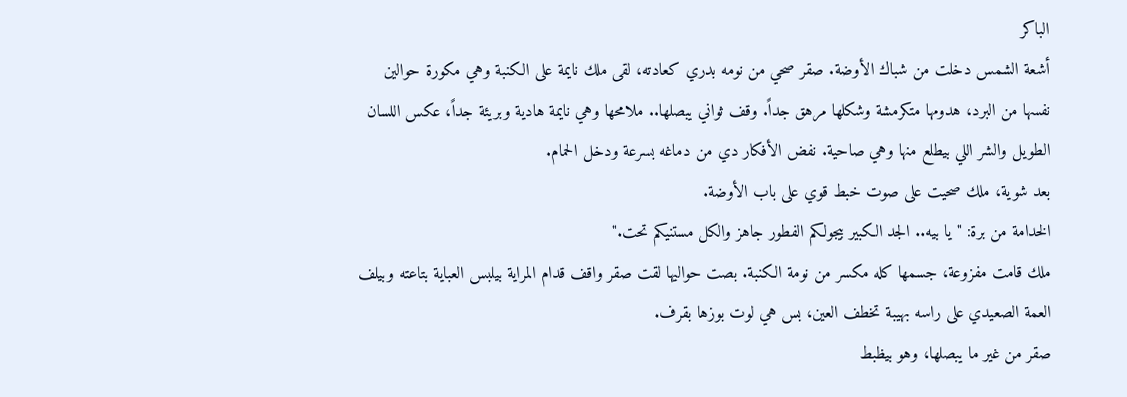الباكر
أشعة الشمس دخلت من شباك الأوضة. صقر صحي من نومه بدري كعادته، لقى ملك نايمة على الكنبة وهي مكورة حوالين نفسها من البرد، هدومها متكرمشة وشكلها مرهق جداً. وقف ثواني يبصلها.. ملامحها وهي نايمة هادية وبريئة جداً، عكس اللسان الطويل والشر اللي بيطلع منها وهي صاحية. نفض الأفكار دي من دماغه بسرعة ودخل الحمام.
بعد شوية، ملك صحيت على صوت خبط قوي على باب الأوضة.
الخدامة من برة: "يا بيه.. الجد الكبير بيجولكم الفطور جاهز والكل مستنيكم تحت."
ملك قامت مفزوعة، جسمها كله مكسر من نومة الكنبة. بصت حواليها لقت صقر واقف قدام المراية بيلبس العباية بتاعته وبيلف العمة الصعيدي على راسه بهيبة تخطف العين، بس هي لوت بوزها بقرف.
صقر من غير ما يبصلها، وهو بيظبط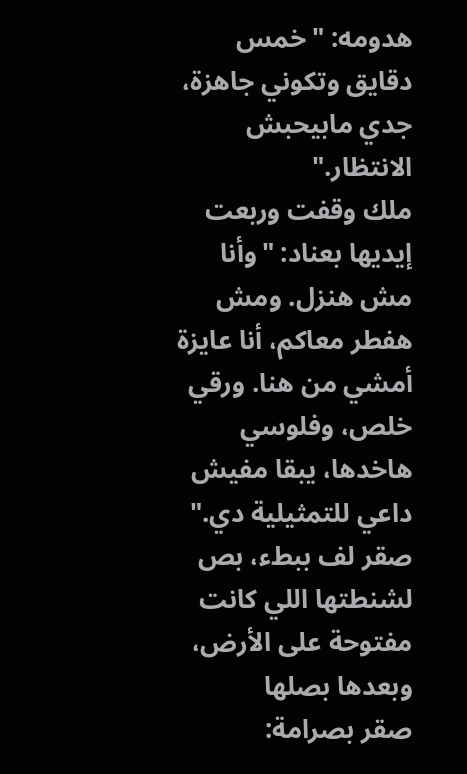هدومه: "خمس دقايق وتكوني جاهزة، جدي مابيحبش الانتظار."
ملك وقفت وربعت إيديها بعناد: "وأنا مش هنزل. ومش هفطر معاكم، أنا عايزة أمشي من هنا. ورقي خلص، وفلوسي هاخدها، يبقا مفيش داعي للتمثيلية دي."
صقر لف ببطء، بص لشنطتها اللي كانت مفتوحة على الأرض، وبعدها بصلها
صقر بصرامة: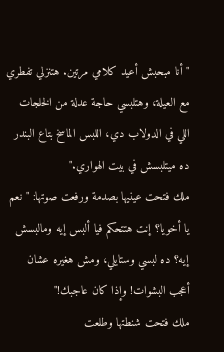"أنا مبحبش أعيد كلامي مرتين. هتنزلي تفطري مع العيلة، وهتلبسي حاجة عدلة من الخلجات اللي في الدولاب دي، اللبس الماسخ بتاع البندر ده ميتلبسش في بيت الهواري."
ملك فتحت عينيها بصدمة ورفعت صوتها: "نعم يا أخويا؟ إنت هتتحكم فيا ألبس إيه ومالبسش إيه؟ ده لبسي وستايلي، ومش هغيره عشان أعجب البشوات! وإذا كان عاجبك!"
ملك فتحت شنطتها وطلعت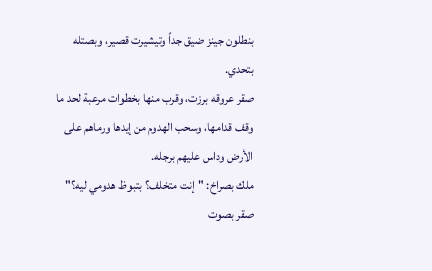بنطلون جينز ضيق جداً وتيشيرت قصير، وبصتله بتحدي.
صقر عروقه برزت، وقرب منها بخطوات مرعبة لحد ما وقف قدامها، وسحب الهدوم من إيدها ورماهم على الأرض وداس عليهم برجله.
ملك بصراخ: "إنت متخلف؟ بتبوظ هدومي ليه؟"
صقر بصوت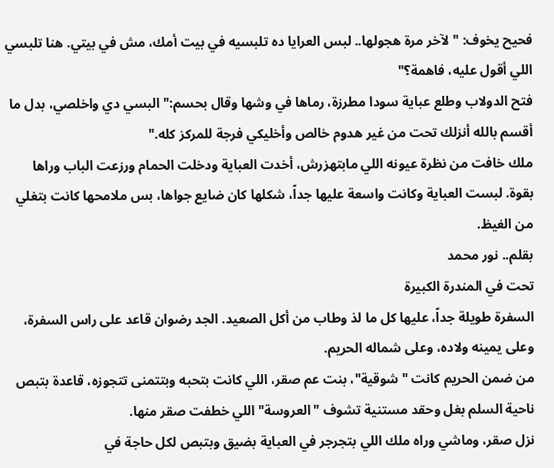فحيح يخوف: "لآخر مرة هجولها.. لبس العرايا ده تلبسيه في بيت أمك، مش في بيتي. هنا تلبسي اللي أقول عليه، فاهمة؟"
فتح الدولاب وطلع عباية سودا مطرزة، رماها في وشها وقال بحسم:"البسي دي واخلصي، بدل ما أقسم بالله أنزلك تحت من غير هدوم خالص وأخليكي فرجة للمركز كله."
ملك خافت من نظرة عيونه اللي مابتهزرش، أخدت العباية ودخلت الحمام ورزعت الباب وراها بقوة. لبست العباية وكانت واسعة عليها جداً، شكلها كان ضايع جواها، بس ملامحها كانت بتغلي من الغيظ.
بقلم.. نور محمد
تحت في المندرة الكبيرة
السفرة طويلة جداً، عليها كل ما لذ وطاب من أكل الصعيد. الجد رضوان قاعد على راس السفرة، وعلى يمينه ولاده، وعلى شماله الحريم.
من ضمن الحريم كانت "شوقية"، بنت عم صقر، اللي كانت بتحبه وبتتمنى تتجوزه، قاعدة بتبص ناحية السلم بغل وحقد مستنية تشوف "العروسة" اللي خطفت صقر منها.
نزل صقر، وماشي وراه ملك اللي بتجرجر في العباية بضيق وبتبص لكل حاجة في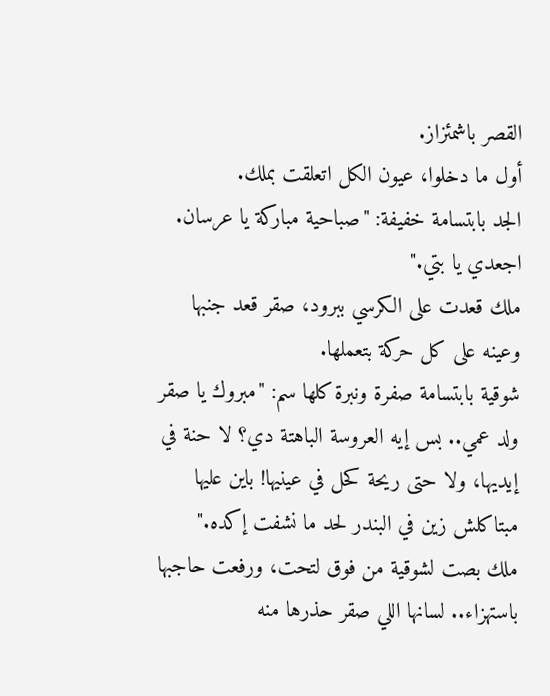القصر باشمئزاز.
أول ما دخلوا، عيون الكل اتعلقت بملك.
الجد بابتسامة خفيفة: "صباحية مباركة يا عرسان. اجعدي يا بتي."
ملك قعدت على الكرسي ببرود، صقر قعد جنبها وعينه على كل حركة بتعملها.
شوقية بابتسامة صفرة ونبرة كلها سم: "مبروك يا صقر ولد عمي.. بس إيه العروسة الباهتة دي؟ لا حنة في إيديها، ولا حتى ريحة كحل في عينيها! باين عليها مبتاكلش زين في البندر لحد ما نشفت إكده."
ملك بصت لشوقية من فوق لتحت، ورفعت حاجبها باستهزاء.. لسانها اللي صقر حذرها منه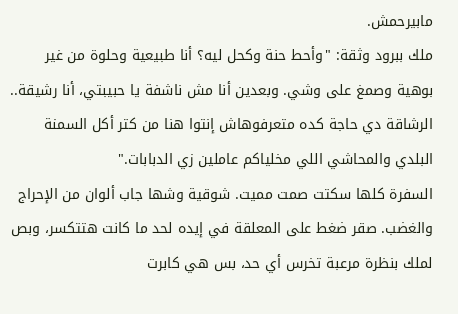مابيرحمش.
ملك ببرود وثقة: "وأحط حنة وكحل ليه؟ أنا طبيعية وحلوة من غير بوهية وصمغ على وشي. وبعدين أنا مش ناشفة يا حبيبتي، أنا رشيقة.. الرشاقة دي حاجة كده متعرفوهاش إنتوا هنا من كتر أكل السمنة البلدي والمحاشي اللي مخلياكم عاملين زي الدبابات."
السفرة كلها سكتت صمت مميت. شوقية وشها جاب ألوان من الإحراج والغضب. صقر ضغط على المعلقة في إيده لحد ما كانت هتتكسر، وبص لملك بنظرة مرعبة تخرس أي حد، بس هي كابرت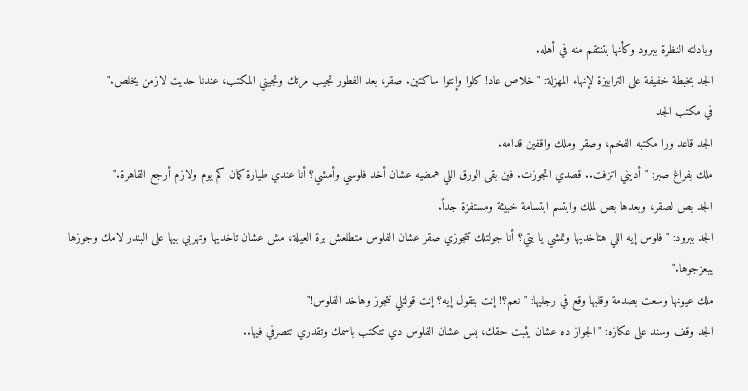وبادلته النظرة ببرود وكأنها بتنتقم منه في أهله.
الجد بخبطة خفيفة على الترابيزة لإنهاء المهزلة: "خلاص عاد! كلوا وإنتوا ساكتين. صقر، بعد الفطور تجيب مرتك وتجيني المكتب، عندنا حديت لازمن يخلص."
في مكتب الجد
الجد قاعد ورا مكتبه الفخم، وصقر وملك واقفين قدامه.
ملك بفراغ صبر: "أديني اتزفت.. قصدي اتجوزت. فين بقى الورق اللي همضيه عشان أخد فلوسي وأمشي؟ أنا عندي طيارة كمان كم يوم ولازم أرجع القاهرة."
الجد بص لصقر، وبعدها بص لملك وابتسم ابتسامة خبيثة ومستفزة جداً.
الجد ببرود: "فلوس إيه اللي هتاخديها وتمشي يا بتي؟ أنا جولتلك تتجوزي صقر عشان الفلوس متطلعش برة العيلة، مش عشان تاخديها وتهربي بيها على البندر لامك وجوزها يبعزجوها."
ملك عيونها وسعت بصدمة وقلبها وقع في رجليها: "نعم؟! إنت بتقول إيه؟ إنت قولتلي نتجوز وهاخد الفلوس!"
الجد وقف وسند على عكازه: "الجواز ده عشان يثبت حقك، بس عشان الفلوس دي تتكتب باسمك وتقدري تتصرفي فيها..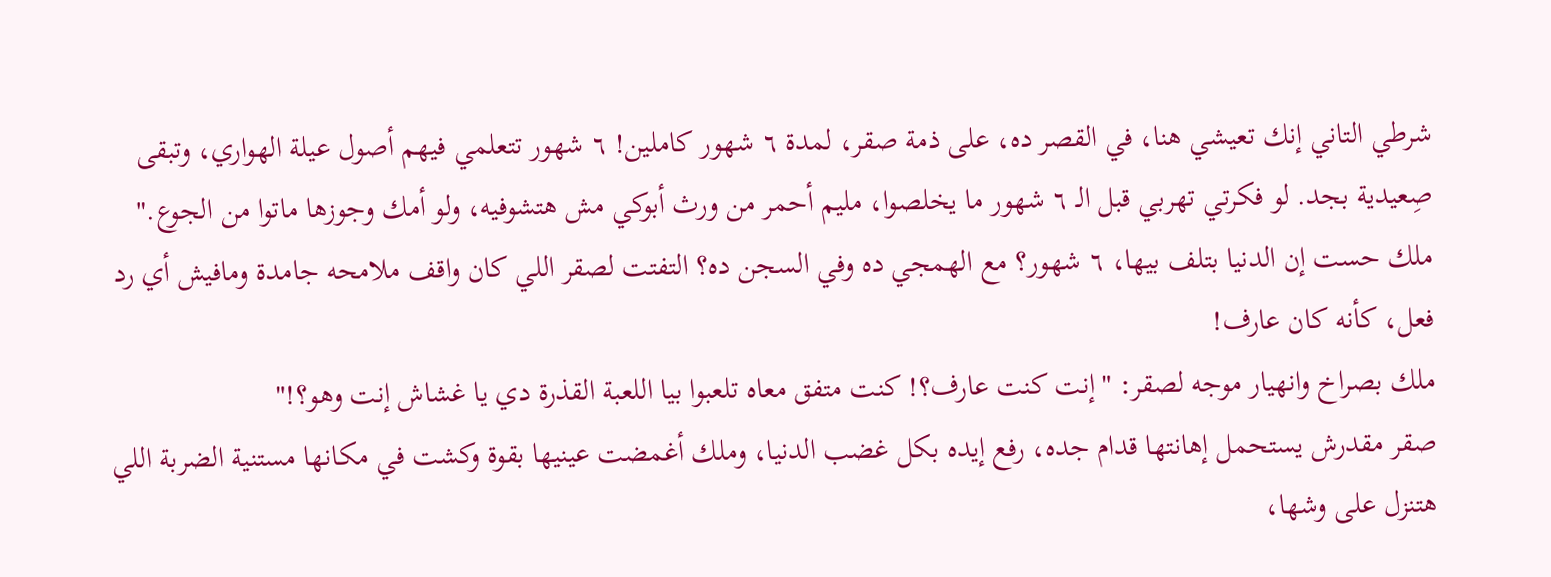شرطي التاني إنك تعيشي هنا، في القصر ده، على ذمة صقر، لمدة ٦ شهور كاملين! ٦ شهور تتعلمي فيهم أصول عيلة الهواري، وتبقى صِعيدية بجد. لو فكرتي تهربي قبل الـ ٦ شهور ما يخلصوا، مليم أحمر من ورث أبوكي مش هتشوفيه، ولو أمك وجوزها ماتوا من الجوع."
ملك حست إن الدنيا بتلف بيها، ٦ شهور؟ مع الهمجي ده وفي السجن ده؟ التفتت لصقر اللي كان واقف ملامحه جامدة ومافيش أي رد فعل، كأنه كان عارف!
ملك بصراخ وانهيار موجه لصقر: "إنت كنت عارف؟! كنت متفق معاه تلعبوا بيا اللعبة القذرة دي يا غشاش إنت وهو؟!"
صقر مقدرش يستحمل إهانتها قدام جده، رفع إيده بكل غضب الدنيا، وملك أغمضت عينيها بقوة وكشت في مكانها مستنية الضربة اللي هتنزل على وشها،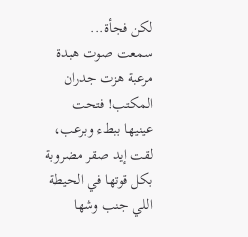لكن فجأة...
سمعت صوت هبدة مرعبة هزت جدران المكتب! فتحت عينيها ببطء وبرعب، لقت إيد صقر مضروبة بكل قوتها في الحيطة اللي جنب وشها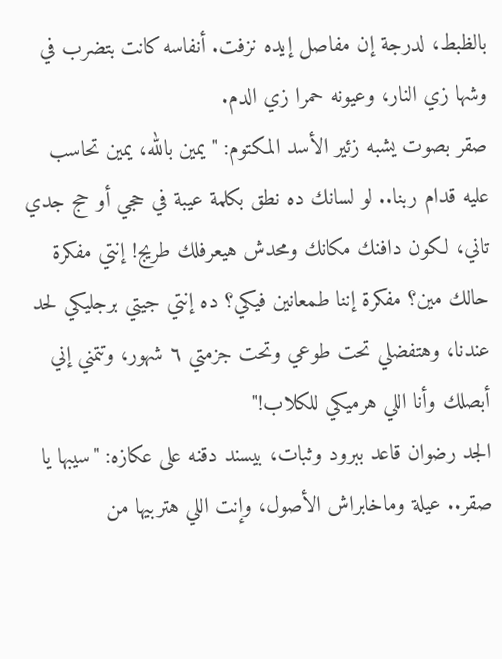بالظبط، لدرجة إن مفاصل إيده نزفت. أنفاسه كانت بتضرب في وشها زي النار، وعيونه حمرا زي الدم.
صقر بصوت يشبه زئير الأسد المكتوم: "يمين بالله، يمين تحاسب عليه قدام ربنا.. لو لسانك ده نطق بكلمة عيبة في حجي أو حج جدي تاني، لكون دافنك مكانك ومحدش هيعرفلك طريج! إنتي مفكرة حالك مين؟ مفكرة إننا طمعانين فيكي؟ ده إنتي جيتي برجليكي لحد عندنا، وهتفضلي تحت طوعي وتحت جزمتي ٦ شهور، وتتمني إني أبصلك وأنا اللي هرميكي للكلاب!"
الجد رضوان قاعد ببرود وثبات، بيسند دقنه على عكازه: "سيبها يا صقر.. عيلة وماخابراش الأصول، وإنت اللي هتربيها من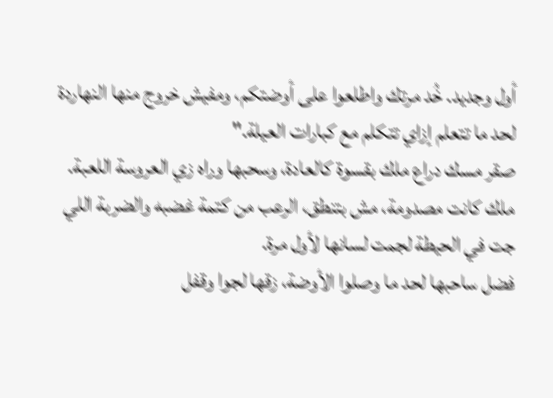أول وجديد. خُد مرتك واطلعوا على أوضتكم، ومفيش خروج منها النهاردة لحد ما تتعلم إزاي تتكلم مع كبارات العيلة."
صقر مسك دراع ملك بقسوة كالعادة، وسحبها وراه زي العروسة اللعبة. ملك كانت مصدومة، مش بتنطق، الرعب من كتمة غضبه والضربة اللي جت في الحيطة لجمت لسانها لأول مرة.
فضل ساحبها لحد ما وصلوا الأوضة، زقها لجوا وقفل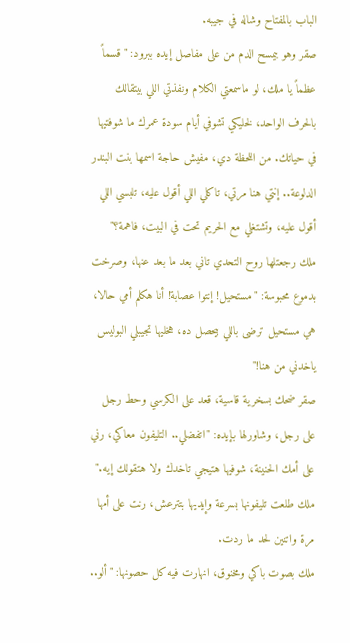الباب بالمفتاح وشاله في جيبه.
صقر وهو بيمسح الدم من على مفاصل إيده ببرود: "قسماً عظماً يا ملك، لو ماسمعتي الكلام ونفذتي اللي بيتقالك بالحرف الواحد، لخليكي تشوفي أيام سودة عمرك ما شوفتيها في حياتك. من اللحظة دي، مفيش حاجة اسمها بنت البندر الدلوعة.. إنتي هنا مرتي، تاكلي اللي أقول عليه، تلبسي اللي أقول عليه، وتشتغلي مع الحريم تحت في البيت، فاهمة؟"
ملك رجعتلها روح التحدي تاني بعد ما بعد عنها، وصرخت بدموع محبوسة: "مستحيل! إنتوا عصابة! أنا هكلم أمي حالا، هي مستحيل ترضى باللي بيحصل ده، هخليها تجيبلي البوليس ياخدني من هنا!"
صقر ضحك بسخرية قاسية، قعد على الكرسي وحط رجل على رجل، وشاورلها بإيده: "اتفضلي.. التليفون معاكي، رني على أمك الحنينة، شوفيها هتيجي تاخدك ولا هتقولك إيه."
ملك طلعت تليفونها بسرعة وإيديها بتترعش، رنت على أمها مرة واتنين لحد ما ردت.
ملك بصوت باكي ومخنوق، انهارت فيه كل حصونها: "ألو..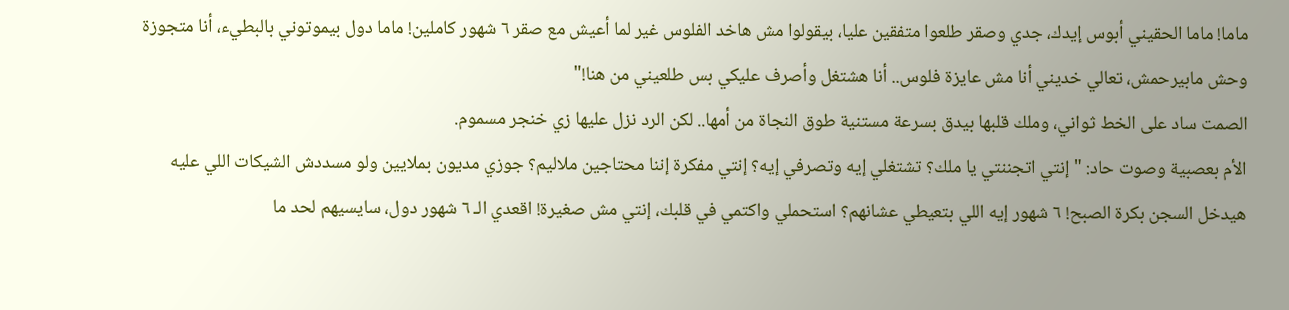ماما! ماما الحقيني أبوس إيدك، جدي وصقر طلعوا متفقين عليا، بيقولوا مش هاخد الفلوس غير لما أعيش مع صقر ٦ شهور كاملين! ماما دول بيموتوني بالبطيء، أنا متجوزة وحش مابيرحمش، تعالي خديني أنا مش عايزة فلوس.. أنا هشتغل وأصرف عليكي بس طلعيني من هنا!"
الصمت ساد على الخط ثواني، وملك قلبها بيدق بسرعة مستنية طوق النجاة من أمها.. لكن الرد نزل عليها زي خنجر مسموم.
الأم بعصبية وصوت حاد: "إنتي اتجننتي يا ملك؟ تشتغلي إيه وتصرفي إيه؟ إنتي مفكرة إننا محتاجين ملاليم؟ جوزي مديون بملايين ولو مسددش الشيكات اللي عليه هيدخل السجن بكرة الصبح! ٦ شهور إيه اللي بتعيطي عشانهم؟ استحملي واكتمي في قلبك، إنتي مش صغيرة! اقعدي الـ ٦ شهور دول، سايسيهم لحد ما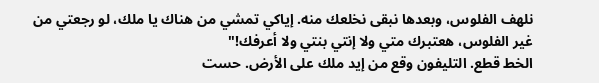نلهف الفلوس، وبعدها نبقى نخلعك منه. إياكي تمشي من هناك يا ملك، لو رجعتي من غير الفلوس، هعتبرك متي ولا إنتي بنتي ولا أعرفك!"
الخط قطع. التليفون وقع من إيد ملك على الأرض. حست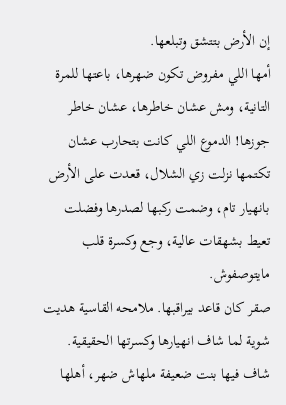إن الأرض بتتشق وتبلعها.
أمها اللي مفروض تكون ضهرها، باعتها للمرة التانية، ومش عشان خاطرها، عشان خاطر جوزها! الدموع اللي كانت بتحارب عشان تكتمها نزلت زي الشلال، قعدت على الأرض بانهيار تام، وضمت ركبها لصدرها وفضلت تعيط بشهقات عالية، وجع وكسرة قلب مايتوصفوش.
صقر كان قاعد بيراقبها. ملامحه القاسية هديت شوية لما شاف انهيارها وكسرتها الحقيقية. شاف فيها بنت ضعيفة ملهاش ضهر، أهلها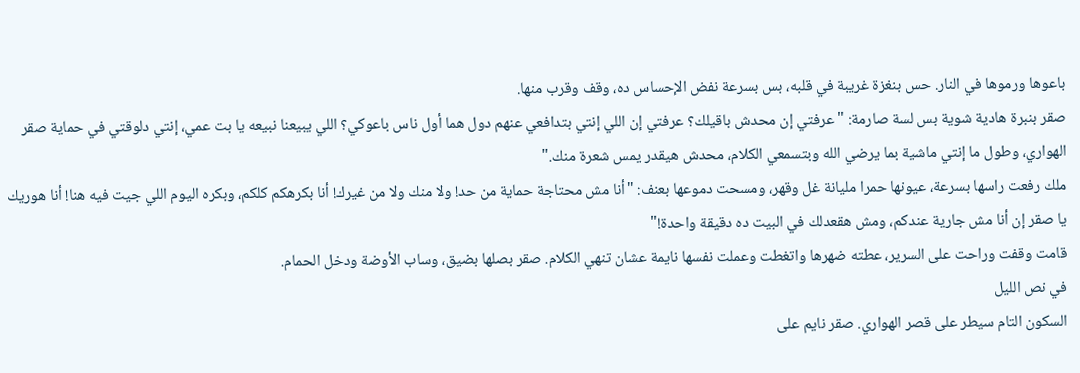باعوها ورموها في النار. حس بنغزة غريبة في قلبه، بس بسرعة نفض الإحساس ده، وقف وقرب منها.
صقر بنبرة هادية شوية بس لسة صارمة: "عرفتي إن محدش باقيلك؟ عرفتي إن اللي إنتي بتدافعي عنهم دول هما أول ناس باعوكي؟ اللي يبيعنا نبيعه يا بت عمي، إنتي دلوقتي في حماية صقر الهواري، وطول ما إنتي ماشية بما يرضي الله وبتسمعي الكلام، محدش هيقدر يمس شعرة منك."
ملك رفعت راسها بسرعة، عيونها حمرا مليانة غل وقهر، ومسحت دموعها بعنف: "أنا مش محتاجة حماية من حد! ولا منك ولا من غيرك! أنا بكرهكم كلكم، وبكره اليوم اللي جيت فيه هنا! أنا هوريك يا صقر إن أنا مش جارية عندكم، ومش هقعدلك في البيت ده دقيقة واحدة!"
قامت وقفت وراحت على السرير، عطته ضهرها واتغطت وعملت نفسها نايمة عشان تنهي الكلام. صقر بصلها بضيق، وساب الأوضة ودخل الحمام.
في نص الليل
السكون التام سيطر على قصر الهواري. صقر نايم على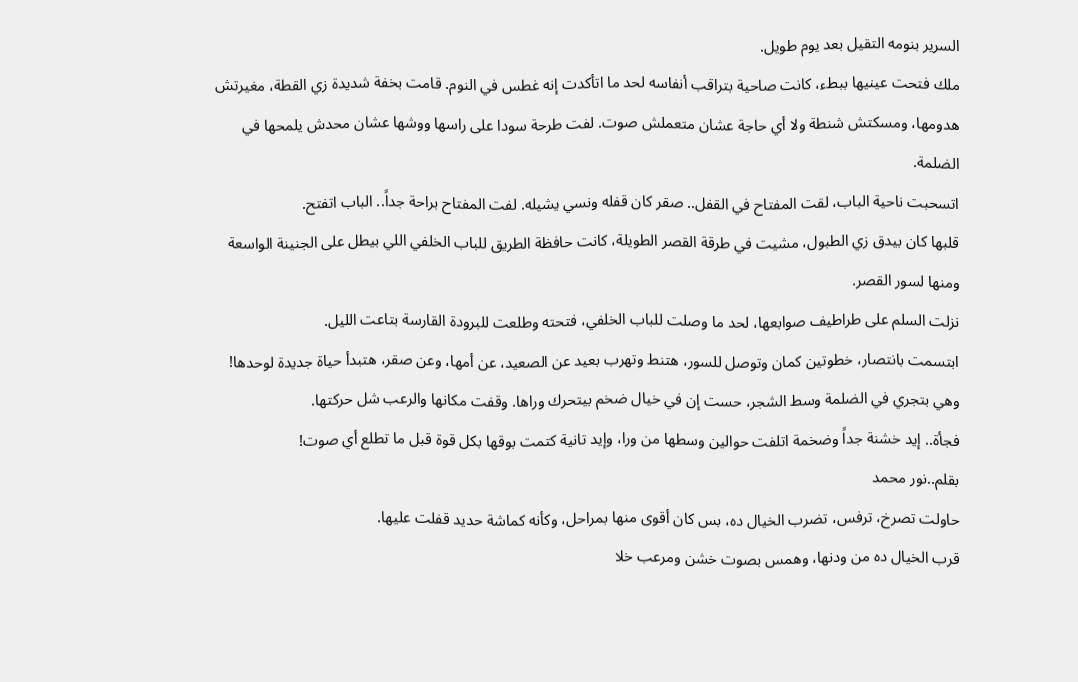السرير بنومه التقيل بعد يوم طويل.
ملك فتحت عينيها ببطء، كانت صاحية بتراقب أنفاسه لحد ما اتأكدت إنه غطس في النوم. قامت بخفة شديدة زي القطة، مغيرتش هدومها، ومسكتش شنطة ولا أي حاجة عشان متعملش صوت. لفت طرحة سودا على راسها ووشها عشان محدش يلمحها في الضلمة.
اتسحبت ناحية الباب، لقت المفتاح في القفل.. صقر كان قفله ونسي يشيله. لفت المفتاح براحة جداً.. الباب اتفتح.
قلبها كان بيدق زي الطبول، مشيت في طرقة القصر الطويلة، كانت حافظة الطريق للباب الخلفي اللي بيطل على الجنينة الواسعة ومنها لسور القصر.
نزلت السلم على طراطيف صوابعها، لحد ما وصلت للباب الخلفي، فتحته وطلعت للبرودة القارسة بتاعت الليل.
ابتسمت بانتصار، خطوتين كمان وتوصل للسور، هتنط وتهرب بعيد عن الصعيد، عن أمها، وعن صقر، هتبدأ حياة جديدة لوحدها!
وهي بتجري في الضلمة وسط الشجر، حست إن في خيال ضخم بيتحرك وراها. وقفت مكانها والرعب شل حركتها.
فجأة.. إيد خشنة جداً وضخمة اتلفت حوالين وسطها من ورا، وإيد تانية كتمت بوقها بكل قوة قبل ما تطلع أي صوت!
بقلم..نور محمد
حاولت تصرخ، ترفس، تضرب الخيال ده، بس كان أقوى منها بمراحل، وكأنه كماشة حديد قفلت عليها.
قرب الخيال ده من ودنها، وهمس بصوت خشن ومرعب خلا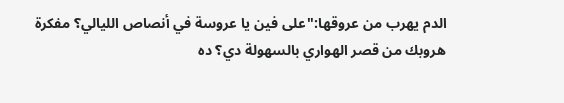الدم يهرب من عروقها:"على فين يا عروسة في أنصاص الليالي؟ مفكرة هروبك من قصر الهواري بالسهولة دي؟ ده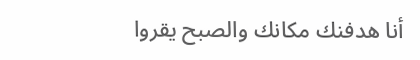أنا هدفنك مكانك والصبح يقروا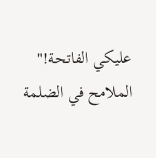عليكي الفاتحة!"
الملامح في الضلمة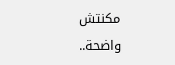مكنتش واضحة..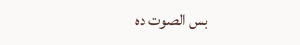بس الصوت ده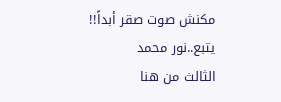مكنش صوت صقر أبداً!!
يتبع..نور محمد
الثالث من هنا